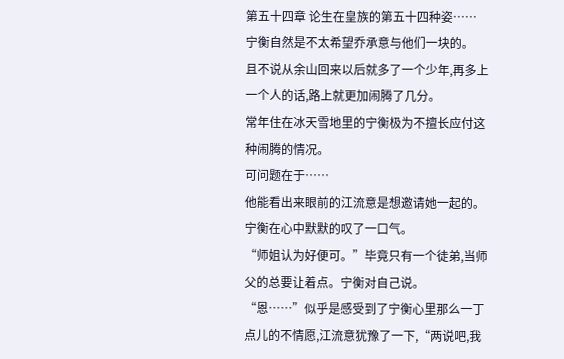第五十四章 论生在皇族的第五十四种姿……
宁衡自然是不太希望乔承意与他们一块的。
且不说从余山回来以后就多了一个少年,再多上一个人的话,路上就更加闹腾了几分。
常年住在冰天雪地里的宁衡极为不擅长应付这种闹腾的情况。
可问题在于……
他能看出来眼前的江流意是想邀请她一起的。
宁衡在心中默默的叹了一口气。
“师姐认为好便可。”毕竟只有一个徒弟,当师父的总要让着点。宁衡对自己说。
“恩……”似乎是感受到了宁衡心里那么一丁点儿的不情愿,江流意犹豫了一下,“两说吧,我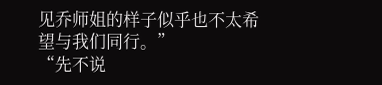见乔师姐的样子似乎也不太希望与我们同行。”
“先不说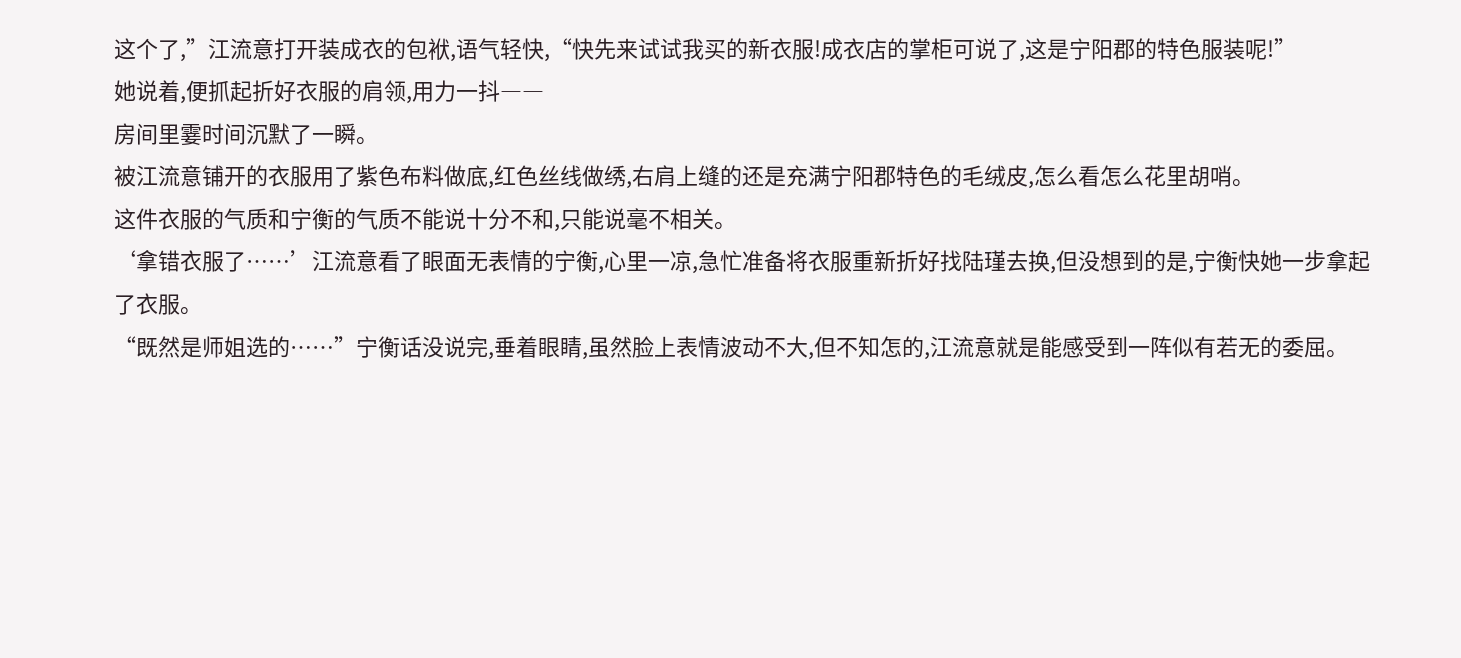这个了,”江流意打开装成衣的包袱,语气轻快,“快先来试试我买的新衣服!成衣店的掌柜可说了,这是宁阳郡的特色服装呢!”
她说着,便抓起折好衣服的肩领,用力一抖――
房间里霎时间沉默了一瞬。
被江流意铺开的衣服用了紫色布料做底,红色丝线做绣,右肩上缝的还是充满宁阳郡特色的毛绒皮,怎么看怎么花里胡哨。
这件衣服的气质和宁衡的气质不能说十分不和,只能说毫不相关。
‘拿错衣服了……’江流意看了眼面无表情的宁衡,心里一凉,急忙准备将衣服重新折好找陆瑾去换,但没想到的是,宁衡快她一步拿起了衣服。
“既然是师姐选的……”宁衡话没说完,垂着眼睛,虽然脸上表情波动不大,但不知怎的,江流意就是能感受到一阵似有若无的委屈。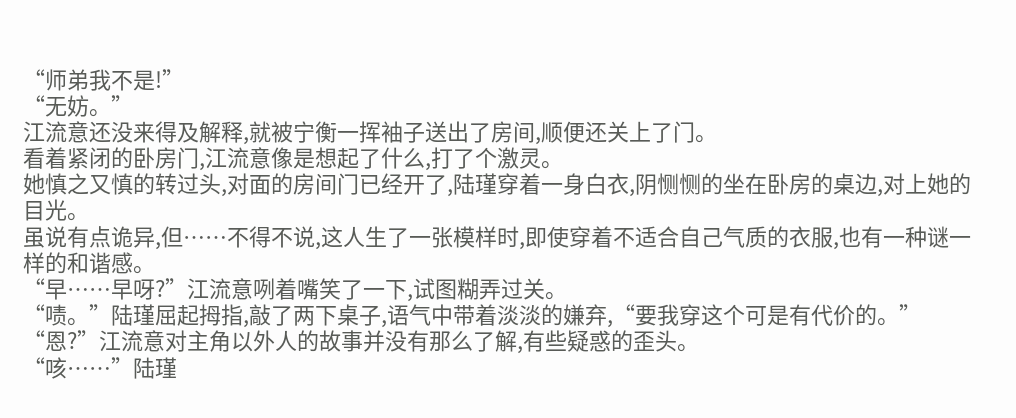“师弟我不是!”
“无妨。”
江流意还没来得及解释,就被宁衡一挥袖子送出了房间,顺便还关上了门。
看着紧闭的卧房门,江流意像是想起了什么,打了个激灵。
她慎之又慎的转过头,对面的房间门已经开了,陆瑾穿着一身白衣,阴恻恻的坐在卧房的桌边,对上她的目光。
虽说有点诡异,但……不得不说,这人生了一张模样时,即使穿着不适合自己气质的衣服,也有一种谜一样的和谐感。
“早……早呀?”江流意咧着嘴笑了一下,试图糊弄过关。
“啧。”陆瑾屈起拇指,敲了两下桌子,语气中带着淡淡的嫌弃,“要我穿这个可是有代价的。”
“恩?”江流意对主角以外人的故事并没有那么了解,有些疑惑的歪头。
“咳……”陆瑾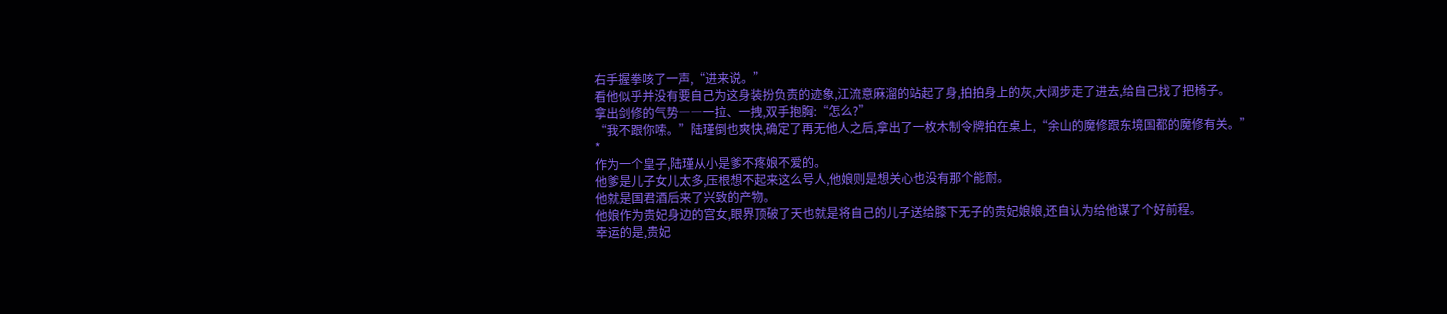右手握拳咳了一声,“进来说。”
看他似乎并没有要自己为这身装扮负责的迹象,江流意麻溜的站起了身,拍拍身上的灰,大阔步走了进去,给自己找了把椅子。
拿出剑修的气势――一拉、一拽,双手抱胸:“怎么?”
“我不跟你嗦。”陆瑾倒也爽快,确定了再无他人之后,拿出了一枚木制令牌拍在桌上,“余山的魔修跟东境国都的魔修有关。”
*
作为一个皇子,陆瑾从小是爹不疼娘不爱的。
他爹是儿子女儿太多,压根想不起来这么号人,他娘则是想关心也没有那个能耐。
他就是国君酒后来了兴致的产物。
他娘作为贵妃身边的宫女,眼界顶破了天也就是将自己的儿子送给膝下无子的贵妃娘娘,还自认为给他谋了个好前程。
幸运的是,贵妃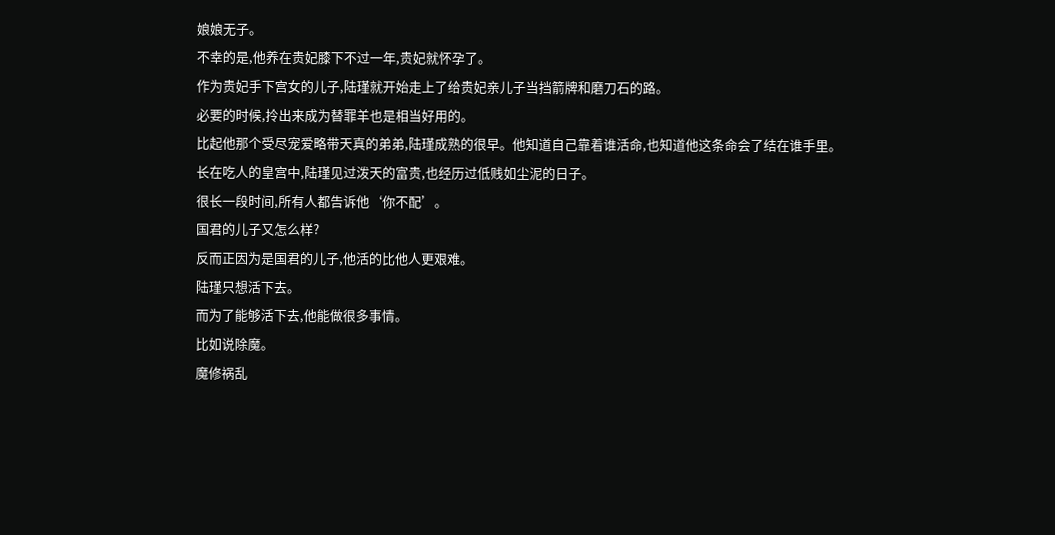娘娘无子。
不幸的是,他养在贵妃膝下不过一年,贵妃就怀孕了。
作为贵妃手下宫女的儿子,陆瑾就开始走上了给贵妃亲儿子当挡箭牌和磨刀石的路。
必要的时候,拎出来成为替罪羊也是相当好用的。
比起他那个受尽宠爱略带天真的弟弟,陆瑾成熟的很早。他知道自己靠着谁活命,也知道他这条命会了结在谁手里。
长在吃人的皇宫中,陆瑾见过泼天的富贵,也经历过低贱如尘泥的日子。
很长一段时间,所有人都告诉他‘你不配’。
国君的儿子又怎么样?
反而正因为是国君的儿子,他活的比他人更艰难。
陆瑾只想活下去。
而为了能够活下去,他能做很多事情。
比如说除魔。
魔修祸乱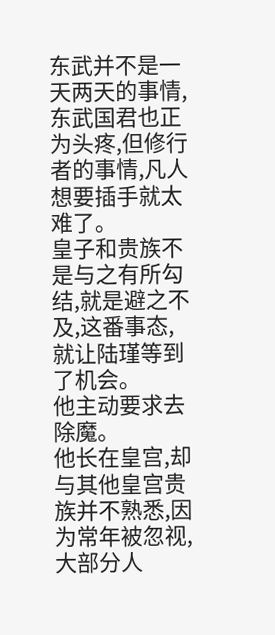东武并不是一天两天的事情,东武国君也正为头疼,但修行者的事情,凡人想要插手就太难了。
皇子和贵族不是与之有所勾结,就是避之不及,这番事态,就让陆瑾等到了机会。
他主动要求去除魔。
他长在皇宫,却与其他皇宫贵族并不熟悉,因为常年被忽视,大部分人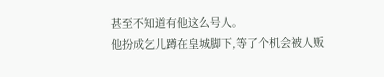甚至不知道有他这么号人。
他扮成乞儿蹲在皇城脚下,等了个机会被人贩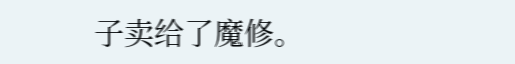子卖给了魔修。